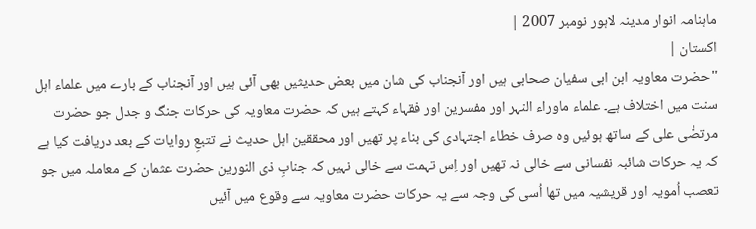ماہنامہ انوار مدینہ لاہور نومبر 2007 |
اكستان |
''حضرت معاویہ ابن ابی سفیان صحابی ہیں اور آنجناب کی شان میں بعض حدیثیں بھی آئی ہیں اور آنجناب کے بارے میں علماء اہل سنت میں اختلاف ہے۔ علماء ماوراء النہر اور مفسرین اور فقہاء کہتے ہیں کہ حضرت معاویہ کی حرکات جنگ و جدل جو حضرت مرتضٰی علی کے ساتھ ہوئیں وہ صرف خطاء اجتہادی کی بناء پر تھیں اور محققین اہل حدیث نے تتبعِ روایات کے بعد دریافت کیا ہے کہ یہ حرکات شائبہ نفسانی سے خالی نہ تھیں اور اِس تہمت سے خالی نہیں کہ جنابِ ذی النورین حضرت عثمان کے معاملہ میں جو تعصب اُمویہ اور قریشیہ میں تھا اُسی کی وجہ سے یہ حرکات حضرت معاویہ سے وقوع میں آئیں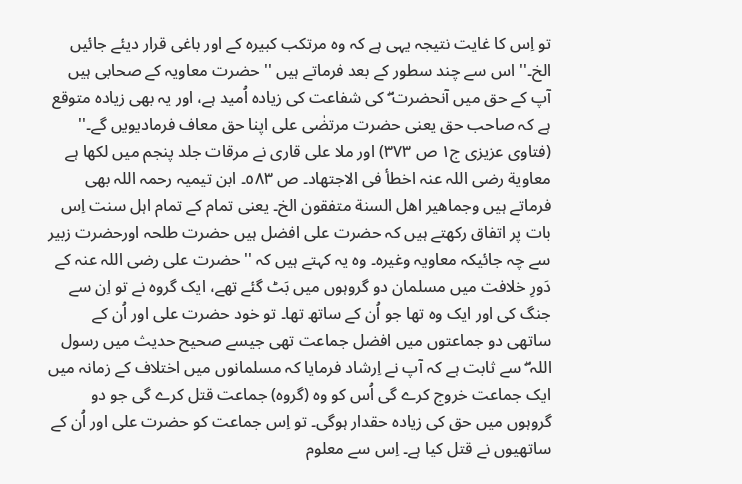تو اِس کا غایت نتیجہ یہی ہے کہ وہ مرتکب کبیرہ کے اور باغی قرار دیئے جائیں الخ۔'' اس سے چند سطور کے بعد فرماتے ہیں '' حضرت معاویہ کے صحابی ہیں آپ کے حق میں آنحضرت ۖ کی شفاعت کی زیادہ اُمید ہے، اور یہ بھی زیادہ متوقع ہے کہ صاحب حق یعنی حضرت مرتضٰی علی اپنا حق معاف فرمادیویں گے۔'' (فتاوی عزیزی ج١ ص ٣٧٣) اور ملا علی قاری نے مرقات جلد پنجم میں لکھا ہے معاویة رضی اللہ عنہ اخطأ فی الاجتھاد۔ ص ٥٨٣۔ ابن تیمیہ رحمہ اللہ بھی فرماتے ہیں وجماھیر اھل السنة متفقون الخ۔ یعنی تمام کے تمام اہل سنت اِس بات پر اتفاق رکھتے ہیں کہ حضرت علی افضل ہیں حضرت طلحہ اورحضرت زبیر سے چہ جائیکہ معاویہ وغیرہ۔ وہ یہ کہتے ہیں کہ ''حضرت علی رضی اللہ عنہ کے دَورِ خلافت میں مسلمان دو گروہوں میں بَٹ گئے تھے، ایک گروہ نے تو اِن سے جنگ کی اور ایک وہ تھا جو اُن کے ساتھ تھا۔ تو خود حضرت علی اور اُن کے ساتھی دو جماعتوں میں افضل جماعت تھی جیسے صحیح حدیث میں رسول اللہ ۖ سے ثابت ہے کہ آپ نے اِرشاد فرمایا کہ مسلمانوں میں اختلاف کے زمانہ میں ایک جماعت خروج کرے گی اُس کو وہ (گروہ) جماعت قتل کرے گی جو دو گروہوں میں حق کی زیادہ حقدار ہوگی۔ تو اِس جماعت کو حضرت علی اور اُن کے ساتھیوں نے قتل کیا ہے۔ اِس سے معلوم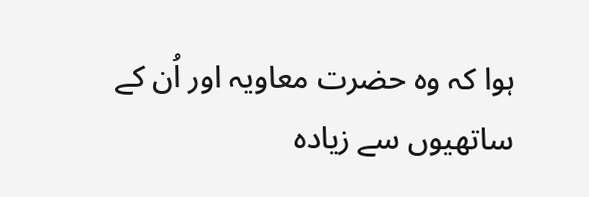ہوا کہ وہ حضرت معاویہ اور اُن کے ساتھیوں سے زیادہ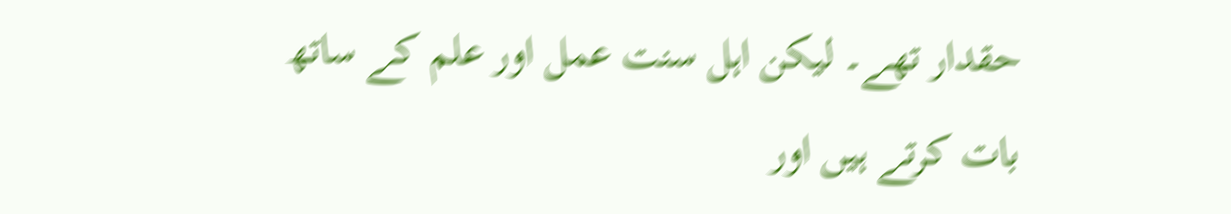حقدار تھے۔ لیکن اہل سنت عمل اور علم کے ساتھ بات کرتے ہیں اور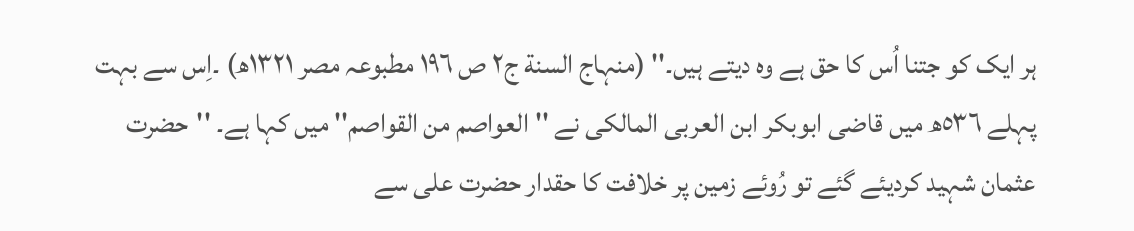ہر ایک کو جتنا اُس کا حق ہے وہ دیتے ہیں۔'' (منہاج السنة ج٢ ص ١٩٦ مطبوعہ مصر ١٣٢١ھ) ۔اِس سے بہت پہلے ٥٣٦ھ میں قاضی ابوبکر ابن العربی المالکی نے ''العواصم من القواصم'' میں کہا ہے۔ ''حضرت عثمان شہید کردیئے گئے تو رُوئے زمین پر خلافت کا حقدار حضرت علی سے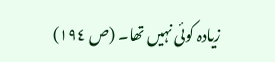زیادہ کوئی نہیں تھا۔ (ص ١٩٤)